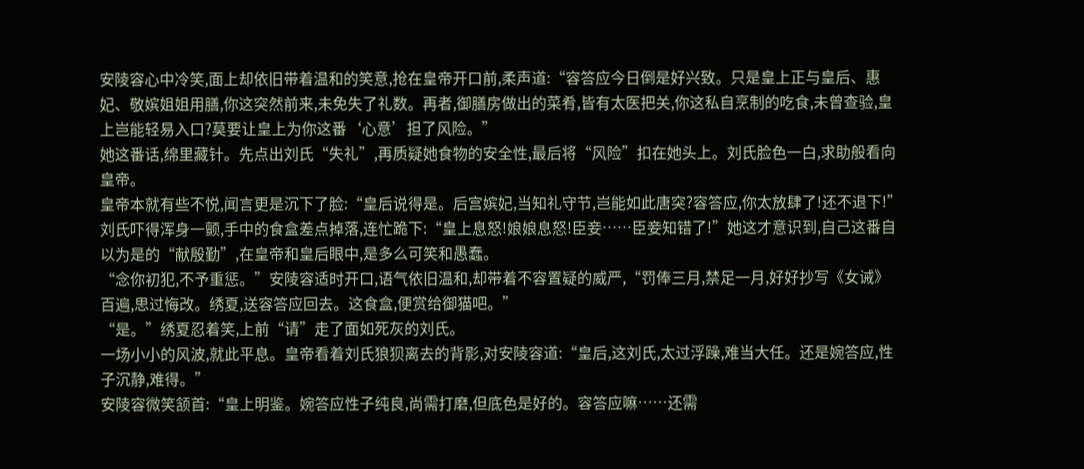安陵容心中冷笑,面上却依旧带着温和的笑意,抢在皇帝开口前,柔声道:“容答应今日倒是好兴致。只是皇上正与皇后、惠妃、敬嫔姐姐用膳,你这突然前来,未免失了礼数。再者,御膳房做出的菜肴,皆有太医把关,你这私自烹制的吃食,未曾查验,皇上岂能轻易入口?莫要让皇上为你这番‘心意’担了风险。”
她这番话,绵里藏针。先点出刘氏“失礼”,再质疑她食物的安全性,最后将“风险”扣在她头上。刘氏脸色一白,求助般看向皇帝。
皇帝本就有些不悦,闻言更是沉下了脸:“皇后说得是。后宫嫔妃,当知礼守节,岂能如此唐突?容答应,你太放肆了!还不退下!”
刘氏吓得浑身一颤,手中的食盒差点掉落,连忙跪下:“皇上息怒!娘娘息怒!臣妾……臣妾知错了!”她这才意识到,自己这番自以为是的“献殷勤”,在皇帝和皇后眼中,是多么可笑和愚蠢。
“念你初犯,不予重惩。”安陵容适时开口,语气依旧温和,却带着不容置疑的威严,“罚俸三月,禁足一月,好好抄写《女诫》百遍,思过悔改。绣夏,送容答应回去。这食盒,便赏给御猫吧。”
“是。”绣夏忍着笑,上前“请”走了面如死灰的刘氏。
一场小小的风波,就此平息。皇帝看着刘氏狼狈离去的背影,对安陵容道:“皇后,这刘氏,太过浮躁,难当大任。还是婉答应,性子沉静,难得。”
安陵容微笑颔首:“皇上明鉴。婉答应性子纯良,尚需打磨,但底色是好的。容答应嘛……还需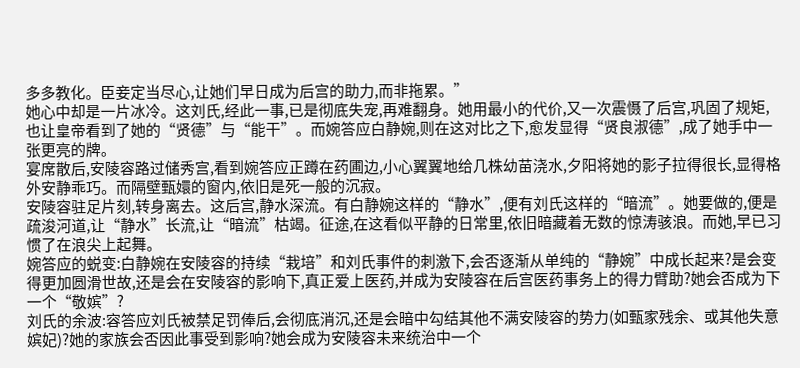多多教化。臣妾定当尽心,让她们早日成为后宫的助力,而非拖累。”
她心中却是一片冰冷。这刘氏,经此一事,已是彻底失宠,再难翻身。她用最小的代价,又一次震慑了后宫,巩固了规矩,也让皇帝看到了她的“贤德”与“能干”。而婉答应白静婉,则在这对比之下,愈发显得“贤良淑德”,成了她手中一张更亮的牌。
宴席散后,安陵容路过储秀宫,看到婉答应正蹲在药圃边,小心翼翼地给几株幼苗浇水,夕阳将她的影子拉得很长,显得格外安静乖巧。而隔壁甄嬛的窗内,依旧是死一般的沉寂。
安陵容驻足片刻,转身离去。这后宫,静水深流。有白静婉这样的“静水”,便有刘氏这样的“暗流”。她要做的,便是疏浚河道,让“静水”长流,让“暗流”枯竭。征途,在这看似平静的日常里,依旧暗藏着无数的惊涛骇浪。而她,早已习惯了在浪尖上起舞。
婉答应的蜕变:白静婉在安陵容的持续“栽培”和刘氏事件的刺激下,会否逐渐从单纯的“静婉”中成长起来?是会变得更加圆滑世故,还是会在安陵容的影响下,真正爱上医药,并成为安陵容在后宫医药事务上的得力臂助?她会否成为下一个“敬嫔”?
刘氏的余波:容答应刘氏被禁足罚俸后,会彻底消沉,还是会暗中勾结其他不满安陵容的势力(如甄家残余、或其他失意嫔妃)?她的家族会否因此事受到影响?她会成为安陵容未来统治中一个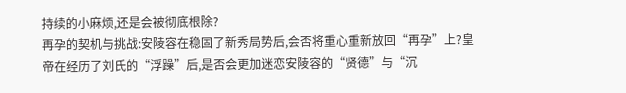持续的小麻烦,还是会被彻底根除?
再孕的契机与挑战:安陵容在稳固了新秀局势后,会否将重心重新放回“再孕”上?皇帝在经历了刘氏的“浮躁”后,是否会更加迷恋安陵容的“贤德”与“沉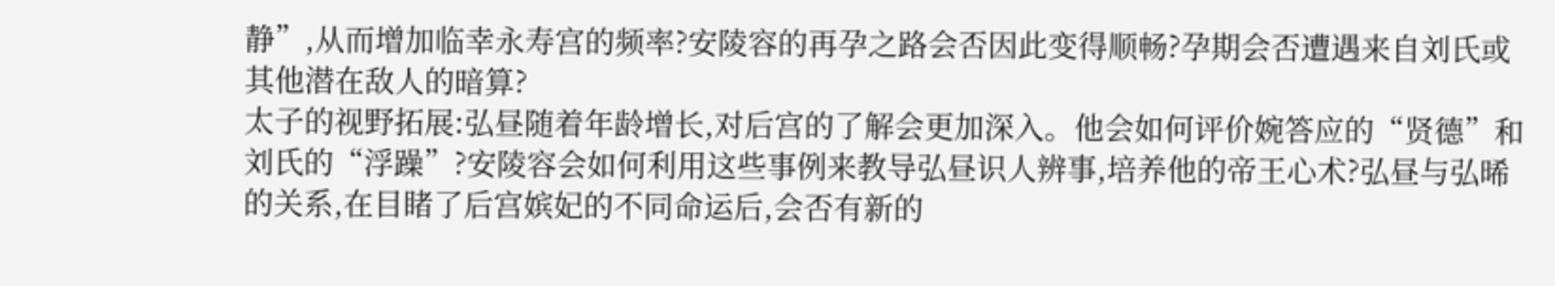静”,从而增加临幸永寿宫的频率?安陵容的再孕之路会否因此变得顺畅?孕期会否遭遇来自刘氏或其他潜在敌人的暗算?
太子的视野拓展:弘昼随着年龄增长,对后宫的了解会更加深入。他会如何评价婉答应的“贤德”和刘氏的“浮躁”?安陵容会如何利用这些事例来教导弘昼识人辨事,培养他的帝王心术?弘昼与弘晞的关系,在目睹了后宫嫔妃的不同命运后,会否有新的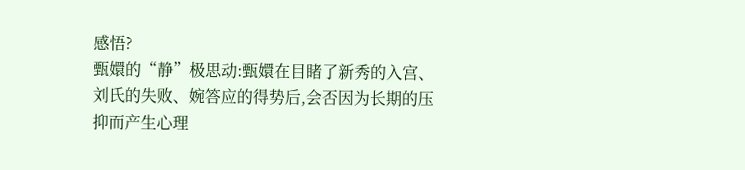感悟?
甄嬛的“静”极思动:甄嬛在目睹了新秀的入宫、刘氏的失败、婉答应的得势后,会否因为长期的压抑而产生心理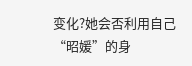变化?她会否利用自己“昭媛”的身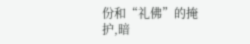份和“礼佛”的掩护,暗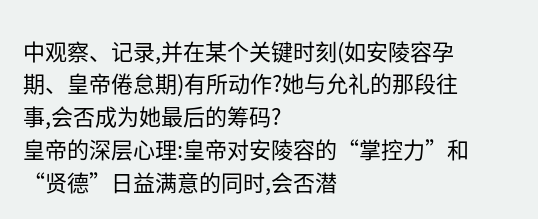中观察、记录,并在某个关键时刻(如安陵容孕期、皇帝倦怠期)有所动作?她与允礼的那段往事,会否成为她最后的筹码?
皇帝的深层心理:皇帝对安陵容的“掌控力”和“贤德”日益满意的同时,会否潜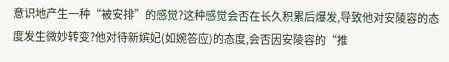意识地产生一种“被安排”的感觉?这种感觉会否在长久积累后爆发,导致他对安陵容的态度发生微妙转变?他对待新嫔妃(如婉答应)的态度,会否因安陵容的“推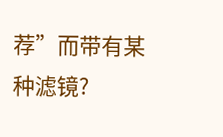荐”而带有某种滤镜?